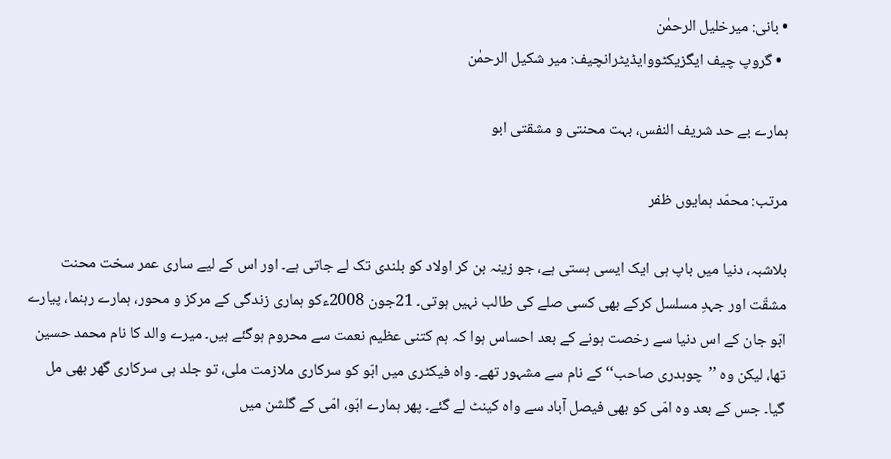• بانی: میرخلیل الرحمٰن
  • گروپ چیف ایگزیکٹووایڈیٹرانچیف: میر شکیل الرحمٰن

ہمارے بے حد شریف النفس، بہت محنتی و مشقتی ابو

مرتب: محمّد ہمایوں ظفر

بلاشبہ، دنیا میں باپ ہی ایک ایسی ہستی ہے، جو زینہ بن کر اولاد کو بلندی تک لے جاتی ہے۔ اور اس کے لیے ساری عمر سخت محنت مشقّت اور جہدِ مسلسل کرکے بھی کسی صلے کی طالب نہیں ہوتی۔ 21جون 2008ءکو ہماری زندگی کے مرکز و محور، ہمارے رہنما، پیارے ابّو جان کے اس دنیا سے رخصت ہونے کے بعد احساس ہوا کہ ہم کتنی عظیم نعمت سے محروم ہوگئے ہیں۔ میرے والد کا نام محمد حسین تھا، لیکن وہ ’’چوہدری صاحب‘‘ کے نام سے مشہور تھے۔ واہ فیکٹری میں ابّو کو سرکاری ملازمت ملی، تو جلد ہی سرکاری گھر بھی مل گیا۔ جس کے بعد وہ امّی کو بھی فیصل آباد سے واہ کینٹ لے گئے۔ پھر ہمارے ابّو، امّی کے گلشن میں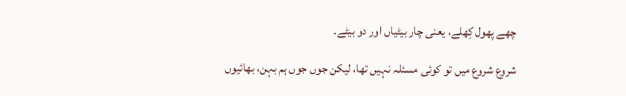چھے پھول کِھلے، یعنی چار بیٹیاں اور دو بیٹے۔

شروع شروع میں تو کوئی مسئلہ نہیں تھا، لیکن جوں جوں ہم بہن، بھائیوں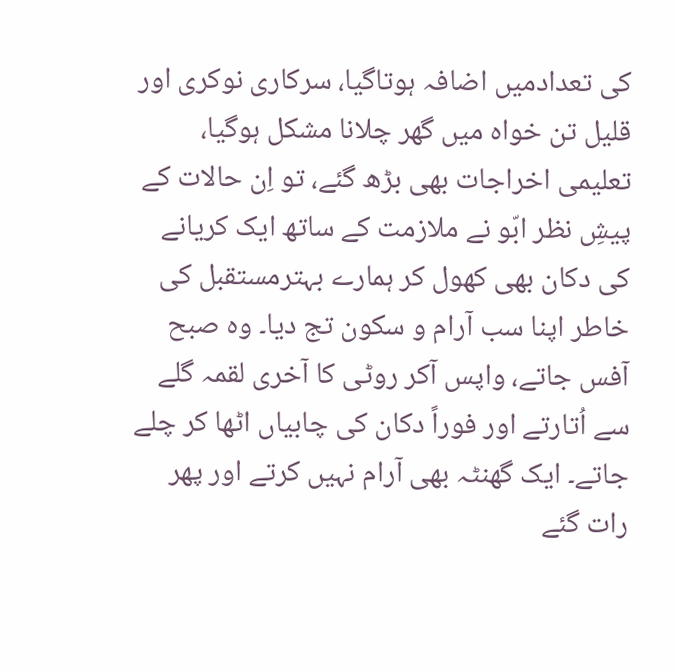کی تعدادمیں اضافہ ہوتاگیا، سرکاری نوکری اور قلیل تن خواہ میں گھر چلانا مشکل ہوگیا، تعلیمی اخراجات بھی بڑھ گئے، تو اِن حالات کے پیشِ نظر ابّو نے ملازمت کے ساتھ ایک کریانے کی دکان بھی کھول کر ہمارے بہترمستقبل کی خاطر اپنا سب آرام و سکون تج دیا۔ وہ صبح آفس جاتے، واپس آکر روٹی کا آخری لقمہ گلے سے اُتارتے اور فوراً دکان کی چابیاں اٹھا کر چلے جاتے۔ ایک گھنٹہ بھی آرام نہیں کرتے اور پھر رات گئے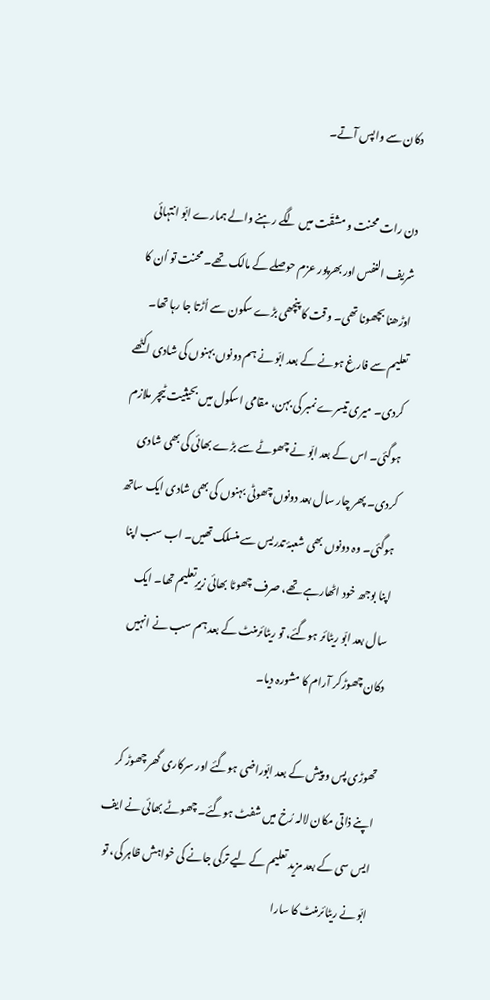دکان سے واپس آتے۔

دن رات محنت و مشقّت میں لگے رہنے والے ہمارے ابّو انتہائی شریف النفس اور بھرپور عزم حوصلے کے مالک تھے۔ محنت تو اُن کا اوڑھنا بچھونا تھی۔ وقت کا پنچھی بڑے سکون سے اُڑتا جا رہا تھا۔ تعلیم سے فارغ ہونے کے بعد ابّو نے ہم دونوں بہنوں کی شادی اکٹھے کردی۔ میری تیسرے نمبر کی بہن، مقامی اسکول میں بحیثیت ٹیچر ملازم ہوگئی۔ اس کے بعد ابّو نے چھوٹے سے بڑے بھائی کی بھی شادی کردی۔ پھر چار سال بعد دونوں چھوٹی بہنوں کی بھی شادی ایک ساتھ ہوگئی۔ وہ دونوں بھی شعبۂ تدریس سے منسلک تھیں۔ اب سب اپنا اپنا بوجھ خود اٹھارہے تھے، صرف چھوٹا بھائی زیرِتعلیم تھا۔ ایک سال بعد ابّو ریٹائر ہوگئے، تو ریٹائرمنٹ کے بعد ہم سب نے انہیں دکان چھوڑکر آرام کا مشورہ دیا۔

تھوڑی پس و پیش کے بعد ابّوراضی ہوگئے اور سرکاری گھر چھوڑ کر اپنے ذاتی مکان لالہ رُخ میں شفٹ ہوگئے۔ چھوٹے بھائی نے ایف ایس سی کے بعد مزید تعلیم کے لیے ترکی جانے کی خواہش ظاہر کی، تو ابّو نے ریٹائرمنٹ کا سارا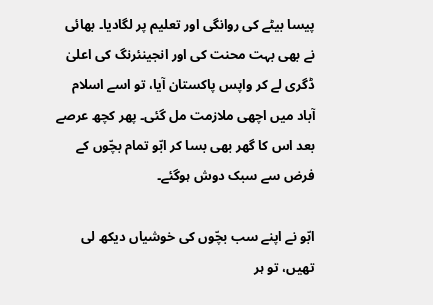پیسا بیٹے کی روانگی اور تعلیم پر لگادیا۔ بھائی نے بھی بہت محنت کی اور انجینئرنگ کی اعلیٰ ڈگری لے کر واپس پاکستان آیا، تو اسے اسلام آباد میں اچھی ملازمت مل گئی۔ پھر کچھ عرصے بعد اس کا گھر بھی بسا کر ابّو تمام بچّوں کے فرض سے سبک دوش ہوگئے۔

ابّو نے اپنے سب بچّوں کی خوشیاں دیکھ لی تھیں، تو ہر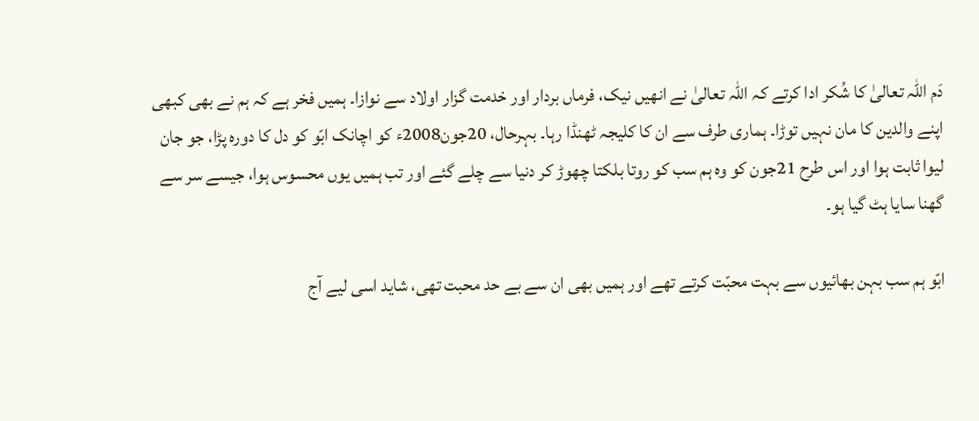دَم اللہ تعالیٰ کا شُکر ادا کرتے کہ اللہ تعالیٰ نے انھیں نیک، فرماں بردار اور خدمت گزار اولاد سے نوازا۔ ہمیں فخر ہے کہ ہم نے بھی کبھی اپنے والدین کا مان نہیں توڑا۔ ہماری طرف سے ان کا کلیجہ ٹھنڈا رہا۔ بہرحال، 20جون2008ء کو اچانک ابّو کو دل کا دورہ پڑا، جو جان لیوا ثابت ہوا اور اس طرح 21جون کو وہ ہم سب کو روتا بلکتا چھوڑ کر دنیا سے چلے گئے اور تب ہمیں یوں محسوس ہوا، جیسے سر سے گھنا سایا ہٹ گیا ہو۔

ابّو ہم سب بہن بھائیوں سے بہت محبّت کرتے تھے اور ہمیں بھی ان سے بے حد محبت تھی، شاید اسی لیے آج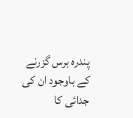پندرہ برس گزرنے کے باوجود ان کی جدائی کا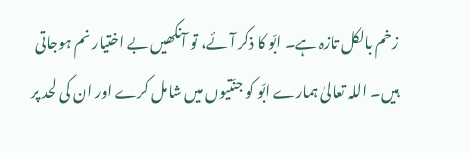زخم بالکل تازہ ہے۔ ابّو کا ذکر آئے، تو آنکھیں بے اختیار نم ہوجاتی ہیں۔ اللہ تعالیٰ ہمارے ابّو کو جنّتیوں میں شامل کرے اور ان کی لحد پر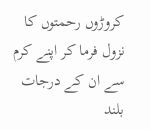کروڑوں رحمتوں کا نزول فرما کر اپنے کرم سے ان کے درجات بلند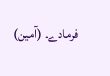فرمادے۔ (آمین)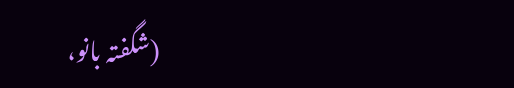(شگفتہ بانو،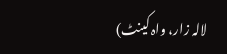لالہ زار، واہ کینٹ)